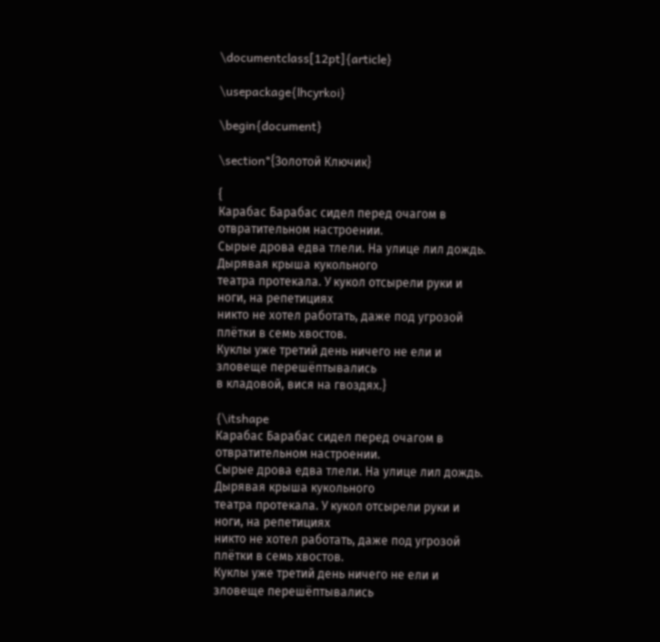\documentclass[12pt]{article}

\usepackage{lhcyrkoi}

\begin{document}

\section*{Золотой Ключик}

{
Карабас Барабас сидел перед очагом в отвратительном настроении.
Сырые дрова едва тлели. На улице лил дождь. Дырявая крыша кукольного
театра протекала. У кукол отсырели руки и ноги, на репетициях
никто не хотел работать, даже под угрозой плётки в семь хвостов.
Куклы уже третий день ничего не ели и зловеще перешёптывались
в кладовой, вися на гвоздях.}

{\itshape
Карабас Барабас сидел перед очагом в отвратительном настроении.
Сырые дрова едва тлели. На улице лил дождь. Дырявая крыша кукольного
театра протекала. У кукол отсырели руки и ноги, на репетициях
никто не хотел работать, даже под угрозой плётки в семь хвостов.
Куклы уже третий день ничего не ели и зловеще перешёптывались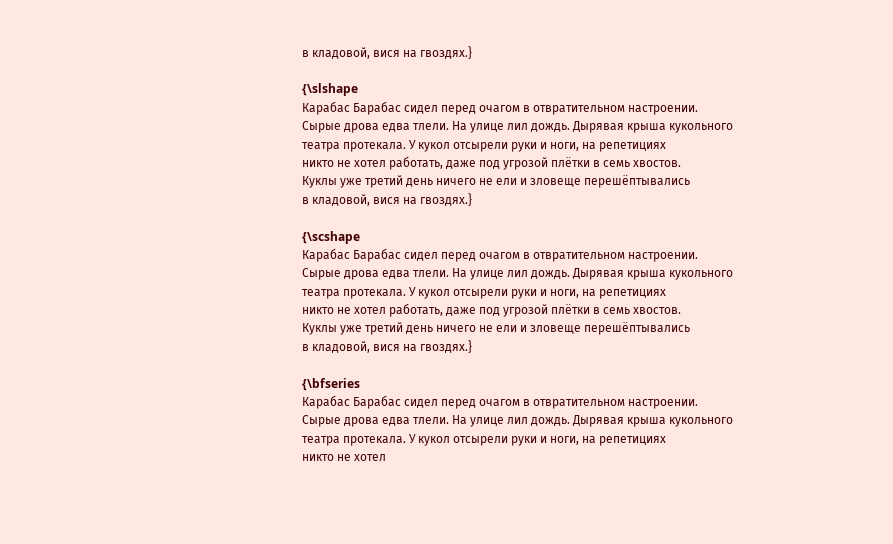в кладовой, вися на гвоздях.}

{\slshape
Карабас Барабас сидел перед очагом в отвратительном настроении.
Сырые дрова едва тлели. На улице лил дождь. Дырявая крыша кукольного
театра протекала. У кукол отсырели руки и ноги, на репетициях
никто не хотел работать, даже под угрозой плётки в семь хвостов.
Куклы уже третий день ничего не ели и зловеще перешёптывались
в кладовой, вися на гвоздях.}

{\scshape
Карабас Барабас сидел перед очагом в отвратительном настроении.
Сырые дрова едва тлели. На улице лил дождь. Дырявая крыша кукольного
театра протекала. У кукол отсырели руки и ноги, на репетициях
никто не хотел работать, даже под угрозой плётки в семь хвостов.
Куклы уже третий день ничего не ели и зловеще перешёптывались
в кладовой, вися на гвоздях.}

{\bfseries
Карабас Барабас сидел перед очагом в отвратительном настроении.
Сырые дрова едва тлели. На улице лил дождь. Дырявая крыша кукольного
театра протекала. У кукол отсырели руки и ноги, на репетициях
никто не хотел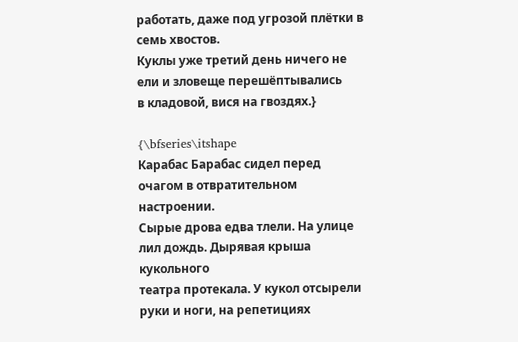работать, даже под угрозой плётки в семь хвостов.
Куклы уже третий день ничего не ели и зловеще перешёптывались
в кладовой, вися на гвоздях.}

{\bfseries\itshape
Карабас Барабас сидел перед очагом в отвратительном настроении.
Сырые дрова едва тлели. На улице лил дождь. Дырявая крыша кукольного
театра протекала. У кукол отсырели руки и ноги, на репетициях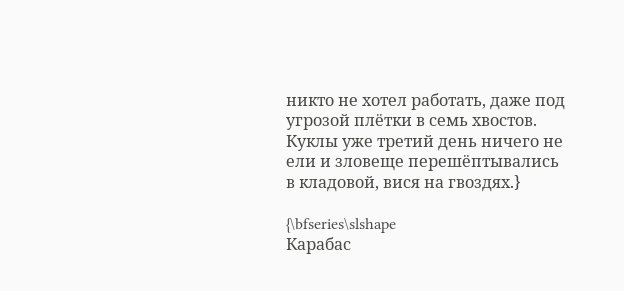никто не хотел работать, даже под угрозой плётки в семь хвостов.
Куклы уже третий день ничего не ели и зловеще перешёптывались
в кладовой, вися на гвоздях.}

{\bfseries\slshape
Карабас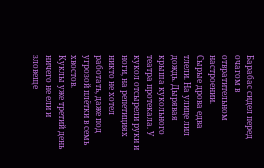Барабас сидел перед очагом в отвратительном настроении.
Сырые дрова едва тлели. На улице лил дождь. Дырявая крыша кукольного
театра протекала. У кукол отсырели руки и ноги, на репетициях
никто не хотел работать, даже под угрозой плётки в семь хвостов.
Куклы уже третий день ничего не ели и зловеще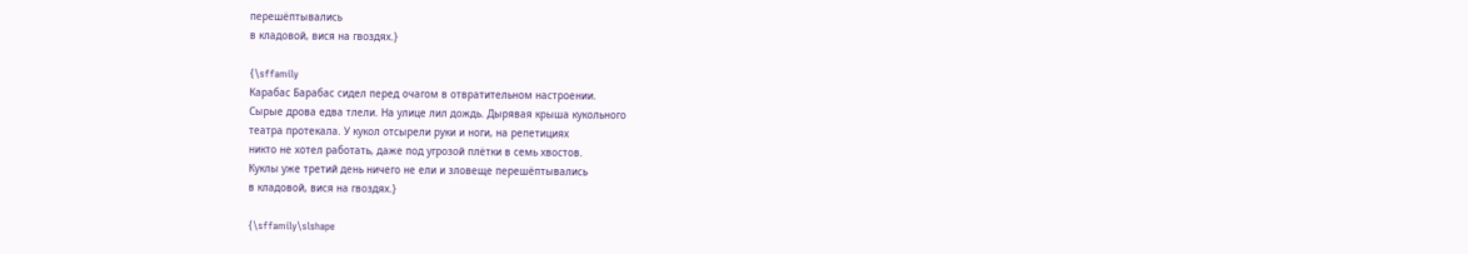перешёптывались
в кладовой, вися на гвоздях.}

{\sffamily
Карабас Барабас сидел перед очагом в отвратительном настроении.
Сырые дрова едва тлели. На улице лил дождь. Дырявая крыша кукольного
театра протекала. У кукол отсырели руки и ноги, на репетициях
никто не хотел работать, даже под угрозой плётки в семь хвостов.
Куклы уже третий день ничего не ели и зловеще перешёптывались
в кладовой, вися на гвоздях.}

{\sffamily\slshape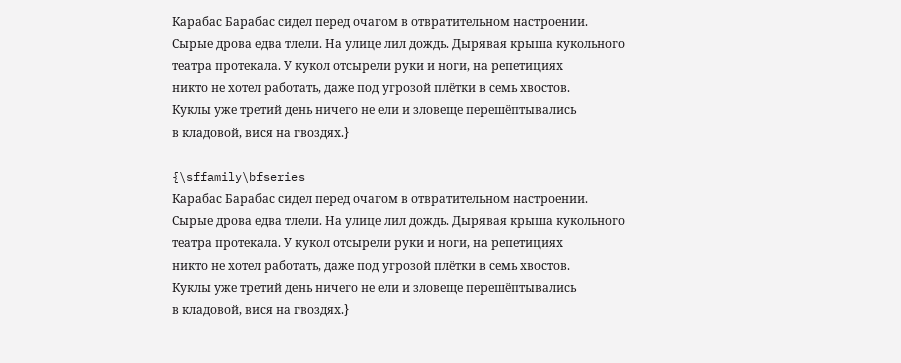Карабас Барабас сидел перед очагом в отвратительном настроении.
Сырые дрова едва тлели. На улице лил дождь. Дырявая крыша кукольного
театра протекала. У кукол отсырели руки и ноги, на репетициях
никто не хотел работать, даже под угрозой плётки в семь хвостов.
Куклы уже третий день ничего не ели и зловеще перешёптывались
в кладовой, вися на гвоздях.}

{\sffamily\bfseries
Карабас Барабас сидел перед очагом в отвратительном настроении.
Сырые дрова едва тлели. На улице лил дождь. Дырявая крыша кукольного
театра протекала. У кукол отсырели руки и ноги, на репетициях
никто не хотел работать, даже под угрозой плётки в семь хвостов.
Куклы уже третий день ничего не ели и зловеще перешёптывались
в кладовой, вися на гвоздях.}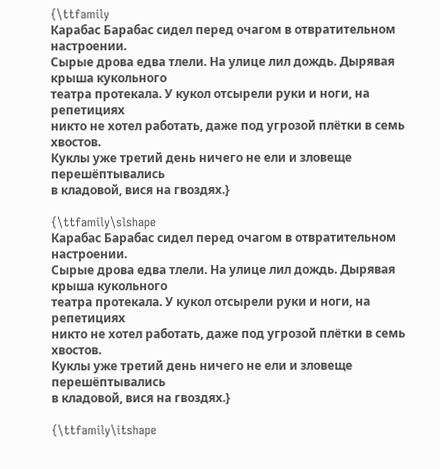{\ttfamily
Карабас Барабас сидел перед очагом в отвратительном настроении.
Сырые дрова едва тлели. На улице лил дождь. Дырявая крыша кукольного
театра протекала. У кукол отсырели руки и ноги, на репетициях
никто не хотел работать, даже под угрозой плётки в семь хвостов.
Куклы уже третий день ничего не ели и зловеще перешёптывались
в кладовой, вися на гвоздях.}

{\ttfamily\slshape
Карабас Барабас сидел перед очагом в отвратительном настроении.
Сырые дрова едва тлели. На улице лил дождь. Дырявая крыша кукольного
театра протекала. У кукол отсырели руки и ноги, на репетициях
никто не хотел работать, даже под угрозой плётки в семь хвостов.
Куклы уже третий день ничего не ели и зловеще перешёптывались
в кладовой, вися на гвоздях.}

{\ttfamily\itshape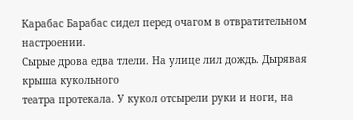Карабас Барабас сидел перед очагом в отвратительном настроении.
Сырые дрова едва тлели. На улице лил дождь. Дырявая крыша кукольного
театра протекала. У кукол отсырели руки и ноги, на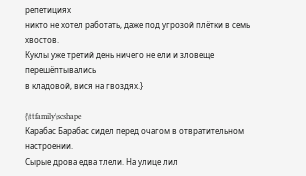репетициях
никто не хотел работать, даже под угрозой плётки в семь хвостов.
Куклы уже третий день ничего не ели и зловеще перешёптывались
в кладовой, вися на гвоздях.}

{\ttfamily\scshape
Карабас Барабас сидел перед очагом в отвратительном настроении.
Сырые дрова едва тлели. На улице лил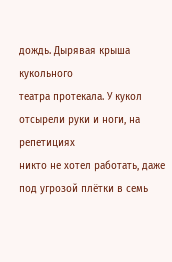дождь. Дырявая крыша кукольного
театра протекала. У кукол отсырели руки и ноги, на репетициях
никто не хотел работать, даже под угрозой плётки в семь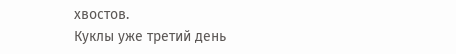хвостов.
Куклы уже третий день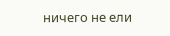ничего не ели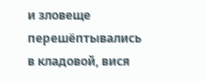и зловеще перешёптывались
в кладовой, вися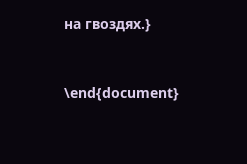на гвоздях.}


\end{document}